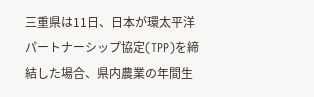三重県は11日、日本が環太平洋パートナーシップ協定(TPP)を締結した場合、県内農業の年間生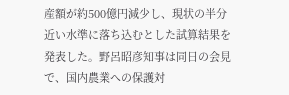産額が約500億円減少し、現状の半分近い水準に落ち込むとした試算結果を発表した。野呂昭彦知事は同日の会見で、国内農業への保護対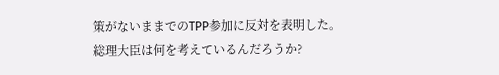策がないままでのTPP参加に反対を表明した。
総理大臣は何を考えているんだろうか?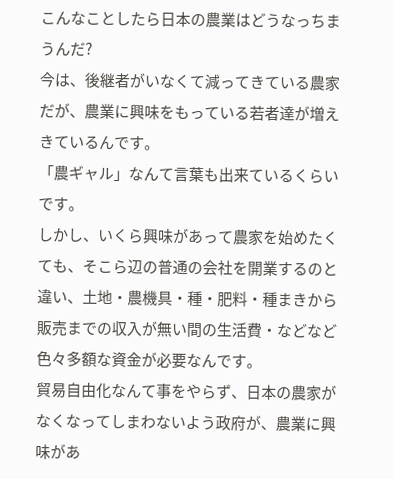こんなことしたら日本の農業はどうなっちまうんだ?
今は、後継者がいなくて減ってきている農家だが、農業に興味をもっている若者達が増えきているんです。
「農ギャル」なんて言葉も出来ているくらいです。
しかし、いくら興味があって農家を始めたくても、そこら辺の普通の会社を開業するのと違い、土地・農機具・種・肥料・種まきから販売までの収入が無い間の生活費・などなど色々多額な資金が必要なんです。
貿易自由化なんて事をやらず、日本の農家がなくなってしまわないよう政府が、農業に興味があ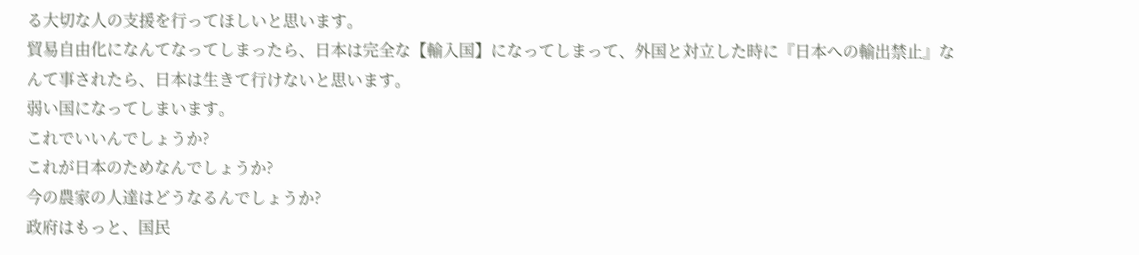る大切な人の支援を行ってほしいと思います。
貿易自由化になんてなってしまったら、日本は完全な【輸入国】になってしまって、外国と対立した時に『日本への輸出禁止』なんて事されたら、日本は生きて行けないと思います。
弱い国になってしまいます。
これでいいんでしょうか?
これが日本のためなんでしょうか?
今の農家の人達はどうなるんでしょうか?
政府はもっと、国民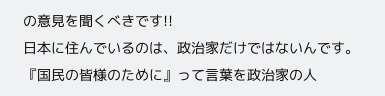の意見を聞くべきです!!
日本に住んでいるのは、政治家だけではないんです。
『国民の皆様のために』って言葉を政治家の人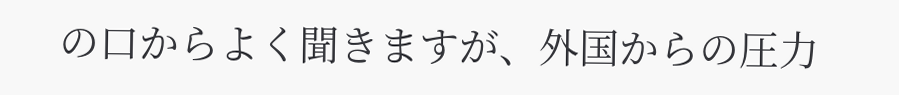の口からよく聞きますが、外国からの圧力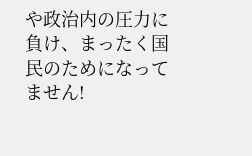や政治内の圧力に負け、まったく国民のためになってません!